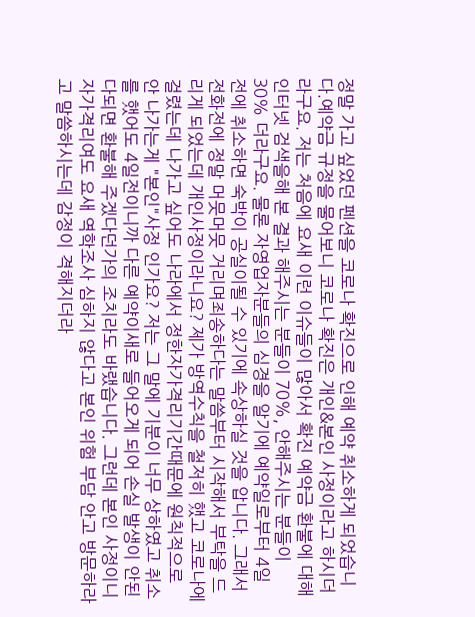정말 가고 싶었던 펜션을 코로나 확진으로 인해 예약 취소하게 되었습니다.예약금 규정을 물어보니 코로나 확진은 개인&본인 사정이라고 하시더라구요. 저는 처음에 요새 이런 이슈들이 많아서 확진 예약금 환불에 대해 인터넷 검색을해 본 결과 해주시는 분들이 70%, 안해주시는 분들이 30% 더라구요. 물론 자영업자분들의 심경을 알기에 예약일로부터 4일 전에 취소하면 숙박이 공실이될 수 있기에 속상하실 것을 압니다. 그래서 전화전에 정말 머뭇머뭇 거리며죄송하다는 말씀부터 시작해서 부탁을 드리게 되었는데 개인사정이라니요? 제가 방역수칙을 철저히 했고 코로나에 걸렸는데 나가고 싶어도 나라에서 정한자가격리기간때문에 원칙적으로 안 나가는게 "본인"사정 인가요? 저는 그 말에 기분이 너무 상하였고 취소를 했어도 4일전이니까 다른 예약이새로 들어오게 되어 손실 발생이 안된다되면 환불해 주겠다던가의 조치라도 바랬습니다. 그런데 본인 사정이니 자가격리여도 요새 역학조사 심하지 않다고 본인 위험 부담 안고 방문하라고 말씀하시는데 감정이 격해지더라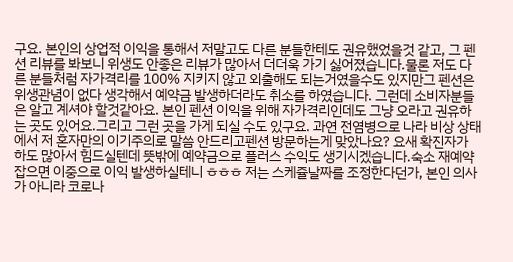구요. 본인의 상업적 이익을 통해서 저말고도 다른 분들한테도 권유했었을것 같고, 그 펜션 리뷰를 봐보니 위생도 안좋은 리뷰가 많아서 더더욱 가기 싫어졌습니다.물론 저도 다른 분들처럼 자가격리를 100% 지키지 않고 외출해도 되는거였을수도 있지만그 펜션은 위생관념이 없다 생각해서 예약금 발생하더라도 취소를 하였습니다. 그런데 소비자분들은 알고 계셔야 할것같아요. 본인 펜션 이익을 위해 자가격리인데도 그냥 오라고 권유하는 곳도 있어요.그리고 그런 곳을 가게 되실 수도 있구요. 과연 전염병으로 나라 비상 상태에서 저 혼자만의 이기주의로 말씀 안드리고펜션 방문하는게 맞았나요? 요새 확진자가 하도 많아서 힘드실텐데 뜻밖에 예약금으로 플러스 수익도 생기시겠습니다.숙소 재예약잡으면 이중으로 이익 발생하실테니 ㅎㅎㅎ 저는 스케쥴날짜를 조정한다던가, 본인 의사가 아니라 코로나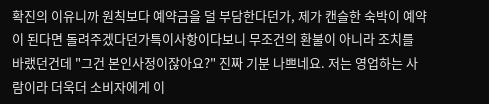확진의 이유니까 원칙보다 예약금을 덜 부담한다던가, 제가 캔슬한 숙박이 예약이 된다면 돌려주겠다던가특이사항이다보니 무조건의 환불이 아니라 조치를 바랬던건데 "그건 본인사정이잖아요?" 진짜 기분 나쁘네요. 저는 영업하는 사람이라 더욱더 소비자에게 이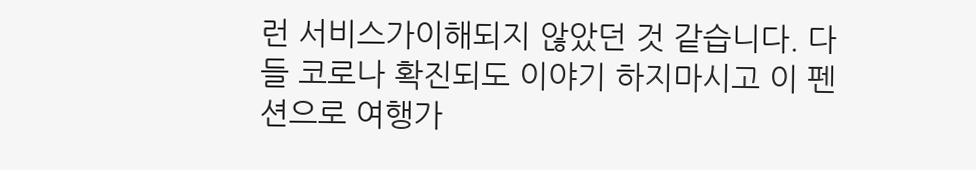런 서비스가이해되지 않았던 것 같습니다. 다들 코로나 확진되도 이야기 하지마시고 이 펜션으로 여행가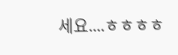세요....ㅎㅎㅎㅎ